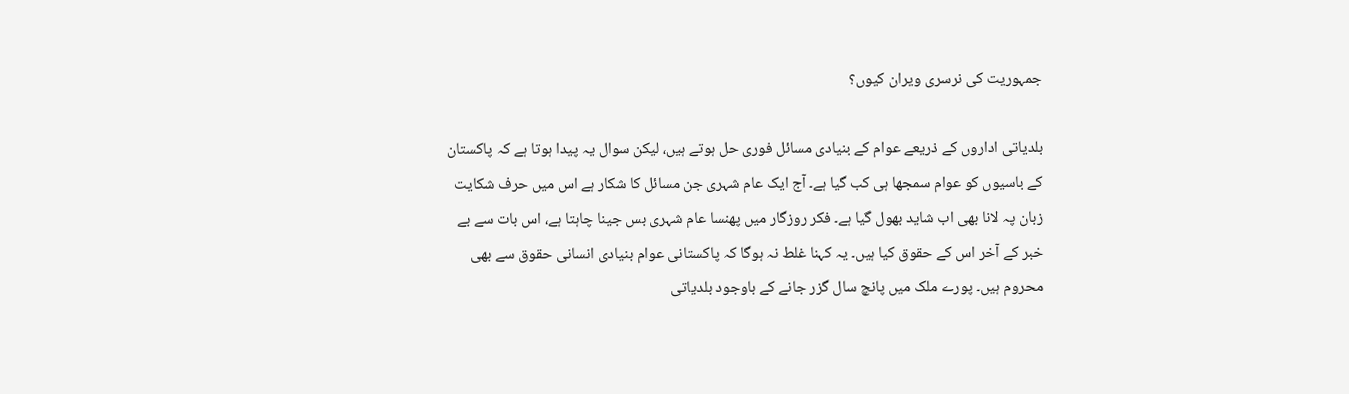جمہوریت کی نرسری ویران کیوں؟

بلدیاتی اداروں کے ذریعے عوام کے بنیادی مسائل فوری حل ہوتے ہیں، لیکن سوال یہ پیدا ہوتا ہے کہ پاکستان کے باسیوں کو عوام سمجھا ہی کب گیا ہے۔ آج ایک عام شہری جن مسائل کا شکار ہے اس میں حرف شکایت زبان پہ لانا بھی اب شاید بھول گیا ہے۔ فکر روزگار میں پھنسا عام شہری بس جینا چاہتا ہے، اس بات سے بے خبر کے آخر اس کے حقوق کیا ہیں۔ یہ کہنا غلط نہ ہوگا کہ پاکستانی عوام بنیادی انسانی حقوق سے بھی محروم ہیں۔ پورے ملک میں پانچ سال گزر جانے کے باوجود بلدیاتی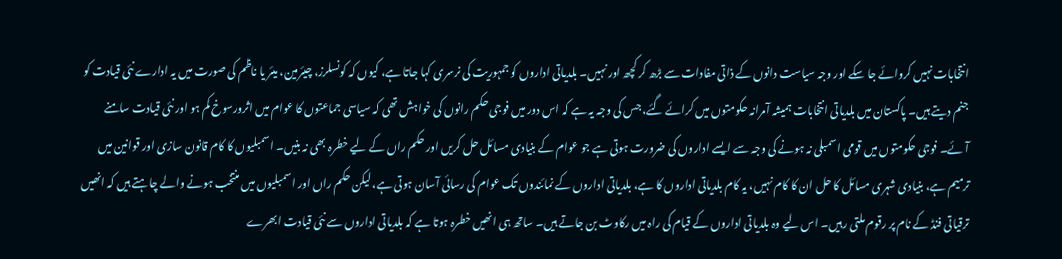انتخابات نہیں کروائے جا سکے اور وجہ سیاست دانوں کے ذاتی مفادات سے بڑھ کر کچھ اور نہیں۔ بلدیاتی اداروں کو جمہوریت کی نرسری کہا جاتا ہے، کیوں کہ کونسلرز، چیئرمین، میئر یا ناظم کی صورت میں یہ ادارے نئی قیادت کو جنم دیتے ہیں۔ پاکستان میں بلدیاتی انتخابات ہمیشہ آمرانہ حکومتوں میں کرائے گئے، جس کی وجہ یہ ہے کہ اس دور میں فوجی حکم رانوں کی خواہش تھی کہ سیاسی جماعتوں کا عوام میں اثرورسوخ کم ہو اور نئی قیادت سامنے آئے۔ فوجی حکومتوں میں قومی اسمبلی نہ ہونے کی وجہ سے ایسے اداروں کی ضرورت ہوتی ہے جو عوام کے بنیادی مسائل حل کریں اور حکم راں کے لیے خطرہ بھی نہ بنیں۔ اسمبلیوں کا کام قانون سازی اور قوانین میں ترمیم ہے، بنیادی شہری مسائل کا حل ان کا کام نہیں، یہ کام بلدیاتی اداروں کا ہے، بلدیاتی اداروں کے نمائندوں تک عوام کی رسائی آسان ہوتی ہے، لیکن حکم راں اور اسمبلیوں میں منتخب ہونے والے چاہتے ہیں کہ انھیں ترقیاتی فنڈ کے نام پر رقوم ملتی رہیں۔ اس لیے وہ بلدیاتی اداروں کے قیام کی راہ میں رکاوٹ بن جاتے ہیں۔ ساتھ ہی انھیں خطرہ ہوتا ہے کہ بلدیاتی اداروں سے نئی قیادت ابھرے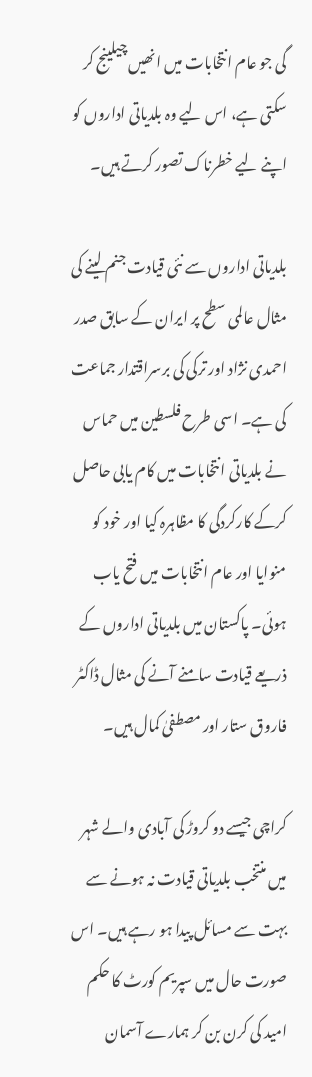گی جو عام انتخابات میں انھیں چیلینج کر سکتی ہے، اس لیے وہ بلدیاتی اداروں کو اپنے لیے خطرناک تصور کرتے ہیں۔

بلدیاتی اداروں سے نئی قیادت جنم لینے کی مثال عالمی سطح پر ایران کے سابق صدر احمدی نژاد اور ترکی کی برسراقتدار جماعت کی ہے۔ اسی طرح فلسطین میں حماس نے بلدیاتی انتخابات میں کام یابی حاصل کرکے کارکردگی کا مظاہرہ کیا اور خود کو منوایا اور عام انتخابات میں فتح یاب ہوئی۔ پاکستان میں بلدیاتی اداروں کے ذریعے قیادت سامنے آنے کی مثال ڈاکٹر فاروق ستار اور مصطفیٰ کمال ہیں۔

کراچی جیسے دو کروڑ کی آبادی والے شہر میں منتخب بلدیاتی قیادت نہ ہونے سے بہت سے مسائل پیدا ہو رہے ہیں۔ اس صورت حال میں سپریم کورٹ کا حکم امید کی کرن بن کر ہمارے آسمان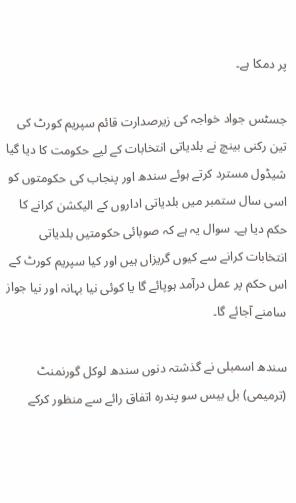پر دمکا ہے۔

جسٹس جواد خواجہ کی زیرصدارت قائم سپریم کورٹ کی تین رکنی بینچ نے بلدیاتی انتخابات کے لیے حکومت کا دیا گیا شیڈول مسترد کرتے ہوئے سندھ اور پنجاب کی حکومتوں کو اسی سال ستمبر میں بلدیاتی اداروں کے الیکشن کرانے کا حکم دیا ہے۔ سوال یہ ہے کہ صوبائی حکومتیں بلدیاتی انتخابات کرانے سے کیوں گریزاں ہیں اور کیا سپریم کورٹ کے اس حکم پر عمل درآمد ہوپائے گا یا کوئی نیا بہانہ اور نیا جواز سامنے آجائے گا۔

سندھ اسمبلی نے گذشتہ دنوں سندھ لوکل گورنمنٹ (ترمیمی) بل بیس سو پندرہ اتفاق رائے سے منظور کرکے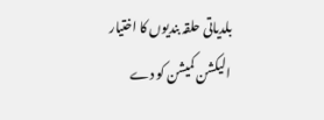بلدیاتی حلقہ بندیوں کا اختیار الیکشن کمیشن کو دے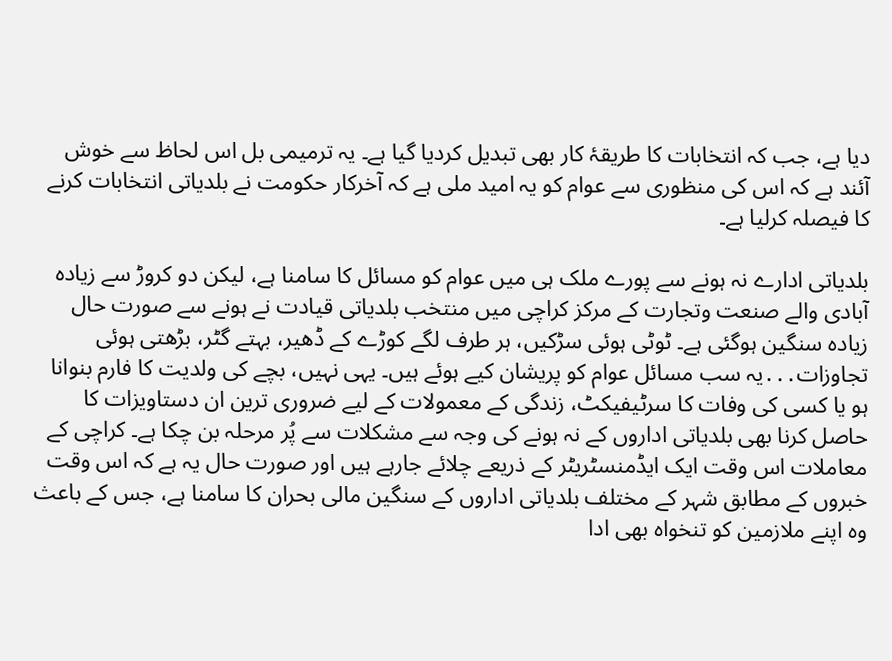دیا ہے، جب کہ انتخابات کا طریقۂ کار بھی تبدیل کردیا گیا ہے۔ یہ ترمیمی بل اس لحاظ سے خوش آئند ہے کہ اس کی منظوری سے عوام کو یہ امید ملی ہے کہ آخرکار حکومت نے بلدیاتی انتخابات کرنے کا فیصلہ کرلیا ہے۔

بلدیاتی ادارے نہ ہونے سے پورے ملک ہی میں عوام کو مسائل کا سامنا ہے، لیکن دو کروڑ سے زیادہ آبادی والے صنعت وتجارت کے مرکز کراچی میں منتخب بلدیاتی قیادت نے ہونے سے صورت حال زیادہ سنگین ہوگئی ہے۔ ٹوٹی ہوئی سڑکیں، ہر طرف لگے کوڑے کے ڈھیر، بہتے گٹر، بڑھتی ہوئی تجاوزات․․․یہ سب مسائل عوام کو پریشان کیے ہوئے ہیں۔ یہی نہیں، بچے کی ولدیت کا فارم بنوانا ہو یا کسی کی وفات کا سرٹیفیکٹ، زندگی کے معمولات کے لیے ضروری ترین ان دستاویزات کا حاصل کرنا بھی بلدیاتی اداروں کے نہ ہونے کی وجہ سے مشکلات سے پُر مرحلہ بن چکا ہے۔ کراچی کے معاملات اس وقت ایک ایڈمنسٹریٹر کے ذریعے چلائے جارہے ہیں اور صورت حال یہ ہے کہ اس وقت خبروں کے مطابق شہر کے مختلف بلدیاتی اداروں کے سنگین مالی بحران کا سامنا ہے، جس کے باعث وہ اپنے ملازمین کو تنخواہ بھی ادا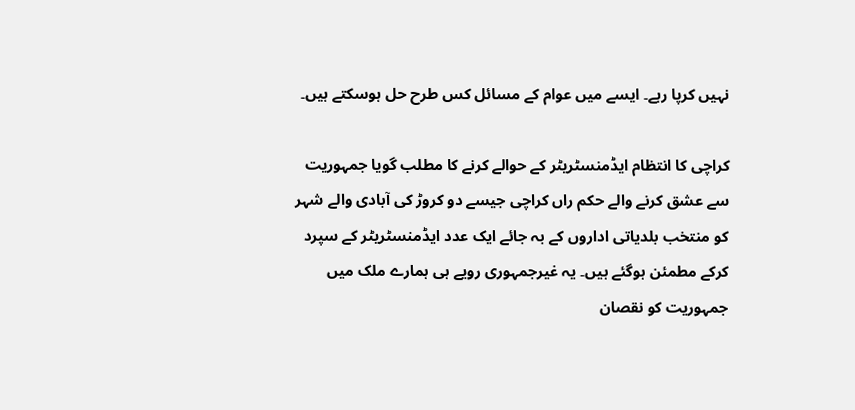نہیں کرپا رہے۔ ایسے میں عوام کے مسائل کس طرح حل ہوسکتے ہیں۔

کراچی کا انتظام ایڈمنسٹریٹر کے حوالے کرنے کا مطلب گویا جمہوریت سے عشق کرنے والے حکم راں کراچی جیسے دو کروڑ کی آبادی والے شہر کو منتخب بلدیاتی اداروں کے بہ جائے ایک عدد ایڈمنسٹریٹر کے سپرد کرکے مطمئن ہوگئے ہیں۔ یہ غیرجمہوری رویے ہی ہمارے ملک میں جمہوریت کو نقصان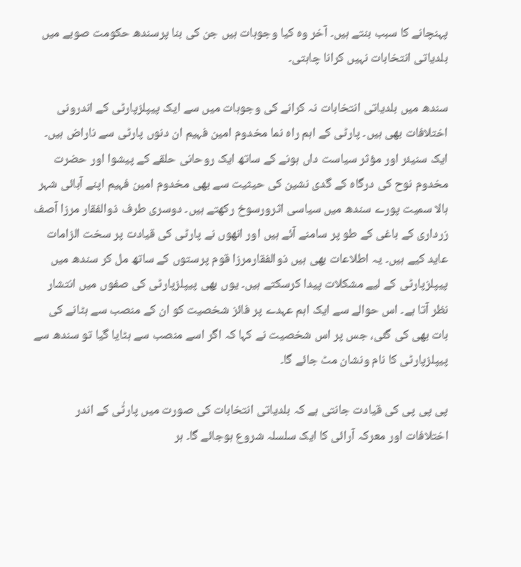پہنچانے کا سبب بنتے ہیں۔ آخر وہ کیا وجوہات ہیں جن کی بنا پرسندھ حکومت صوبے میں بلدیاتی انتخابات نہیں کرانا چاہتی۔

سندھ میں بلدیاتی انتخابات نہ کرانے کی وجوہات میں سے ایک پیپلزپارٹی کے اندرونی اختلافات بھی ہیں۔ پارٹی کے اہم راہ نما مخدوم امین فہیم ان دنوں پارٹی سے ناراض ہیں۔ ایک سنیئر اور مؤثر سیاست داں ہونے کے ساتھ ایک روحانی حلقے کے پیشوا اور حضرت مخدوم نوح کی درگاہ کے گدی نشین کی حیثیت سے بھی مخدوم امین فہیم اپنے آبائی شہر ہالا سمیت پورے سندھ میں سیاسی اثرورسوخ رکھتے ہیں۔ دوسری طرف ذوالفقار مرزا آصف زرداری کے باغی کے طو پر سامنے آئے ہیں اور انھوں نے پارٹی کی قیادت پر سخت الزامات عاید کیے ہیں۔ یہ اطلاعات بھی ہیں ذوالفقارمرزا قوم پرستوں کے ساتھ مل کر سندھ میں پیپلزپارٹی کے لیے مشکلات پیدا کرسکتے ہیں۔ یوں بھی پیپلزپارٹی کی صفوں میں انتشار نظر آتا ہے۔ اس حوالے سے ایک اہم عہدے پر فائز شخصیت کو ان کے منصب سے ہٹانے کی بات بھی کی گئی، جس پر اس شخصیت نے کہا کہ اگر اسے منصب سے ہٹایا گیا تو سندھ سے پیپلزپارٹی کا نام ونشان مٹ جائے گا۔

پی پی پی کی قیادت جانتی ہے کہ بلدیاتی انتخابات کی صورت میں پارٹٰی کے اندر اختلافات اور معرکہ آرائی کا ایک سلسلہ شروع ہوجائے گا۔ ہر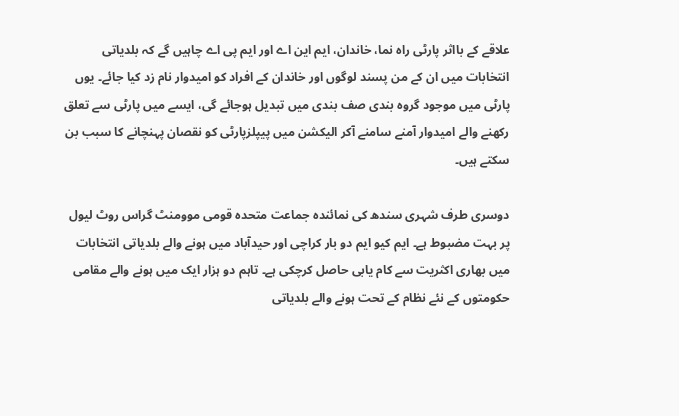علاقے کے بااثر پارٹی راہ نما، خاندان، ایم این اے اور ایم پی اے چاہیں گے کہ بلدیاتی انتخابات میں ان کے من پسند لوگوں اور خاندان کے افراد کو امیدوار نام زد کیا جائے۔ یوں پارٹی میں موجود گروہ بندی صف بندی میں تبدیل ہوجائے گی، ایسے میں پارٹی سے تعلق رکھنے والے امیدوار آمنے سامنے آکر الیکشن میں پیپلزپارٹی کو نقصان پہنچانے کا سبب بن سکتے ہیں۔

دوسری طرف شہری سندھ کی نمائندہ جماعت متحدہ قومی موومنٹ گراس روٹ لیول پر بہت مضبوط ہے۔ ایم کیو ایم دو بار کراچی اور حیدآباد میں ہونے والے بلدیاتی انتخابات میں بھاری اکثریت سے کام یابی حاصل کرچکی ہے۔ تاہم دو ہزار ایک میں ہونے والے مقامی حکومتوں کے نئے نظام کے تحت ہونے والے بلدیاتی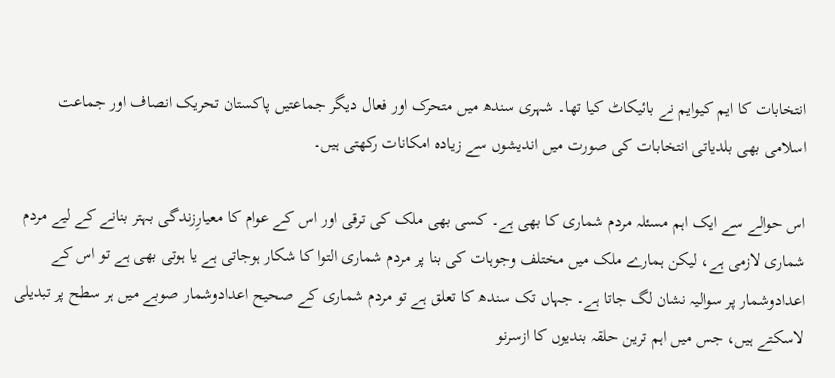انتخابات کا ایم کیوایم نے بائیکاٹ کیا تھا۔ شہری سندھ میں متحرک اور فعال دیگر جماعتیں پاکستان تحریک انصاف اور جماعت اسلامی بھی بلدیاتی انتخابات کی صورت میں اندیشوں سے زیادہ امکانات رکھتی ہیں۔

اس حوالے سے ایک اہم مسئلہ مردم شماری کا بھی ہے۔ کسی بھی ملک کی ترقی اور اس کے عوام کا معیارِزندگی بہتر بنانے کے لیے مردم شماری لازمی ہے، لیکن ہمارے ملک میں مختلف وجوہات کی بنا پر مردم شماری التوا کا شکار ہوجاتی ہے یا ہوتی بھی ہے تو اس کے اعدادوشمار پر سوالیہ نشان لگ جاتا ہے۔ جہاں تک سندھ کا تعلق ہے تو مردم شماری کے صحیح اعدادوشمار صوبے میں ہر سطح پر تبدیلی لاسکتے ہیں، جس میں اہم ترین حلقہ بندیوں کا ازسرنو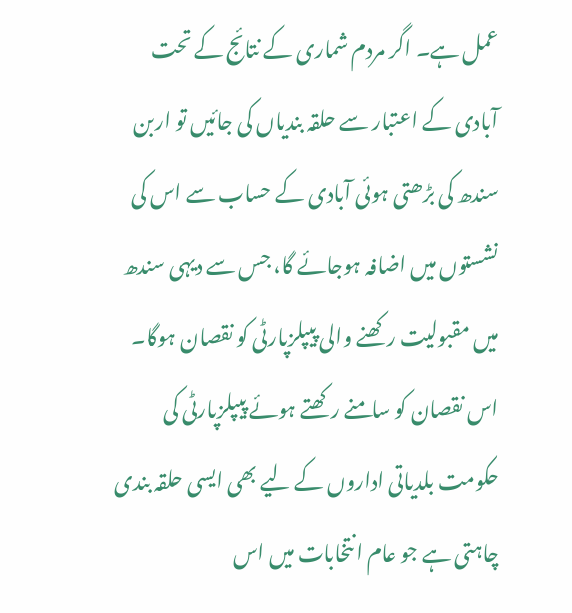عمل ہے۔ اگر مردم شماری کے نتائج کے تحت آبادی کے اعتبار سے حلقہ بندیاں کی جائیں تو اربن سندھ کی بڑھتی ہوئی آبادی کے حساب سے اس کی نشستوں میں اضافہ ہوجائے گا، جس سے دیہی سندھ میں مقبولیت رکھنے والی پیپلزپارٹی کو نقصان ہوگا۔ اس نقصان کو سامنے رکھتے ہوئے پیپلزپارٹی کی حکومت بلدیاتی اداروں کے لیے بھی ایسی حلقہ بندی چاہتی ہے جو عام انتخابات میں اس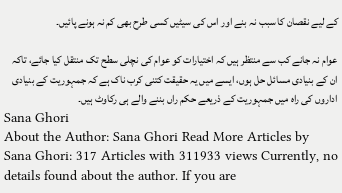کے لیے نقصان کا سبب نہ بنے اور اس کی سیٹیں کسی طرح بھی کم نہ ہونے پائیں۔

عوام نہ جانے کب سے منتظر ہیں کہ اختیارات کو عوام کی نچلی سطح تک منتقل کیا جائے، تاکہ ان کے بنیادی مسائل حل ہوں، ایسے میں یہ حقیقت کتنی کرب ناک ہے کہ جمہوریت کے بنیادی اداروں کی راہ میں جمہوریت کے ذریعے حکم راں بننے والے ہی رکاوٹ ہیں۔
Sana Ghori
About the Author: Sana Ghori Read More Articles by Sana Ghori: 317 Articles with 311933 views Currently, no details found about the author. If you are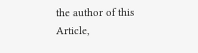the author of this Article,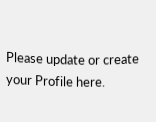Please update or create your Profile here.